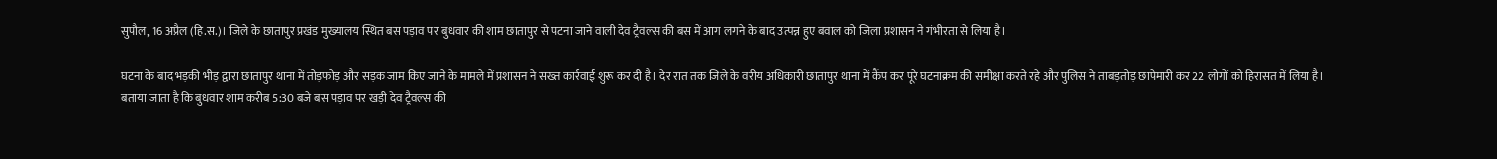सुपौल, 16 अप्रैल (हि.स.)। जिले के छातापुर प्रखंड मुख्यालय स्थित बस पड़ाव पर बुधवार की शाम छातापुर से पटना जाने वाली देव ट्रैवल्स की बस में आग लगने के बाद उत्पन्न हुए बवाल को जिला प्रशासन ने गंभीरता से लिया है।

घटना के बाद भड़की भीड़ द्वारा छातापुर थाना में तोड़फोड़ और सड़क जाम किए जाने के मामले में प्रशासन ने सख्त कार्रवाई शुरू कर दी है। देर रात तक जिले के वरीय अधिकारी छातापुर थाना में कैंप कर पूरे घटनाक्रम की समीक्षा करते रहे और पुलिस ने ताबड़तोड़ छापेमारी कर 22 लोगों को हिरासत में लिया है।
बताया जाता है कि बुधवार शाम करीब 5:30 बजे बस पड़ाव पर खड़ी देव ट्रैवल्स की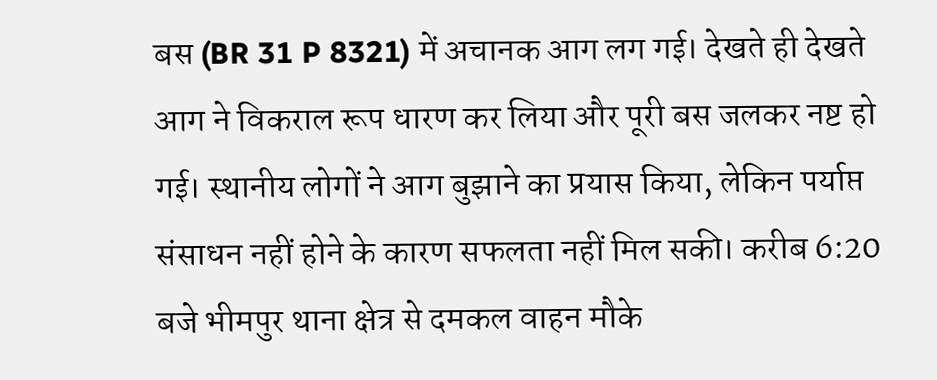बस (BR 31 P 8321) में अचानक आग लग गई। देखते ही देखते आग ने विकराल रूप धारण कर लिया और पूरी बस जलकर नष्ट हो गई। स्थानीय लोगों ने आग बुझाने का प्रयास किया, लेकिन पर्याप्त संसाधन नहीं होने के कारण सफलता नहीं मिल सकी। करीब 6:20 बजे भीमपुर थाना क्षेत्र से दमकल वाहन मौके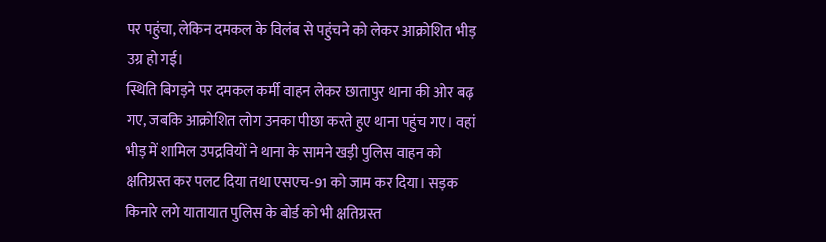पर पहुंचा, लेकिन दमकल के विलंब से पहुंचने को लेकर आक्रोशित भीड़ उग्र हो गई।
स्थिति बिगड़ने पर दमकल कर्मी वाहन लेकर छातापुर थाना की ओर बढ़ गए, जबकि आक्रोशित लोग उनका पीछा करते हुए थाना पहुंच गए। वहां भीड़ में शामिल उपद्रवियों ने थाना के सामने खड़ी पुलिस वाहन को क्षतिग्रस्त कर पलट दिया तथा एसएच-91 को जाम कर दिया। सड़क किनारे लगे यातायात पुलिस के बोर्ड को भी क्षतिग्रस्त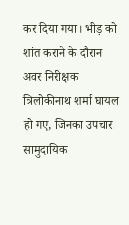कर दिया गया। भीड़ को शांत कराने के दौरान अवर निरीक्षक त्रिलोकीनाथ शर्मा घायल हो गए, जिनका उपचार सामुदायिक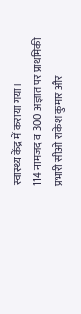स्वास्थ्य केंद्र में कराया गया।
114 नामजद व 300 अज्ञात पर प्राथमिकी
प्रभारी सीओ राकेश कुमार और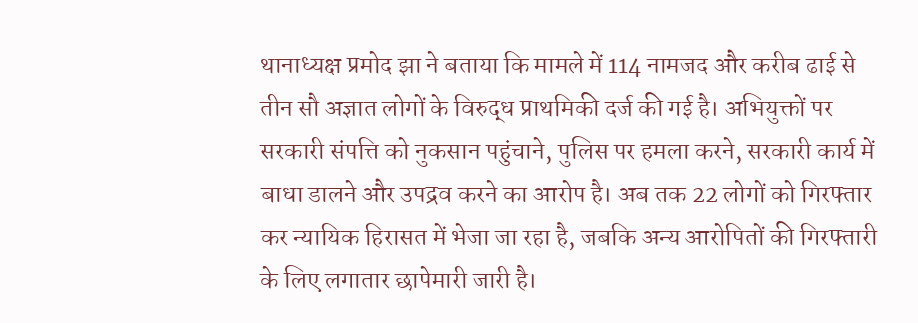थानाध्यक्ष प्रमोद झा ने बताया कि मामले में 114 नामजद और करीब ढाई से तीन सौ अज्ञात लोगों के विरुद्ध प्राथमिकी दर्ज की गई है। अभियुक्तों पर सरकारी संपत्ति को नुकसान पहुंचाने, पुलिस पर हमला करने, सरकारी कार्य में बाधा डालने और उपद्रव करने का आरोप है। अब तक 22 लोगों को गिरफ्तार कर न्यायिक हिरासत में भेजा जा रहा है, जबकि अन्य आरोपितों की गिरफ्तारी के लिए लगातार छापेमारी जारी है।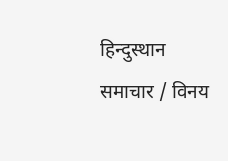हिन्दुस्थान समाचार / विनय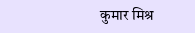कुमार मिश्र